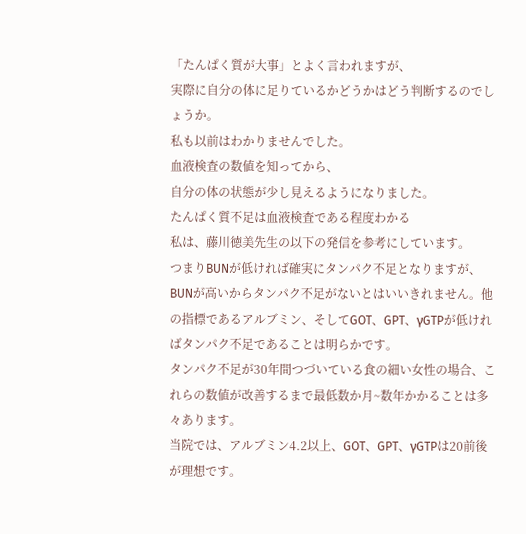「たんぱく質が大事」とよく言われますが、
実際に自分の体に足りているかどうかはどう判断するのでしょうか。
私も以前はわかりませんでした。
血液検査の数値を知ってから、
自分の体の状態が少し見えるようになりました。
たんぱく質不足は血液検査である程度わかる
私は、藤川徳美先生の以下の発信を参考にしています。
つまりBUNが低ければ確実にタンパク不足となりますが、BUNが高いからタンパク不足がないとはいいきれません。他の指標であるアルブミン、そしてGOT、GPT、γGTPが低ければタンパク不足であることは明らかです。
タンパク不足が30年間つづいている食の細い女性の場合、これらの数値が改善するまで最低数か月~数年かかることは多々あります。
当院では、アルブミン4.2以上、GOT、GPT、γGTPは20前後が理想です。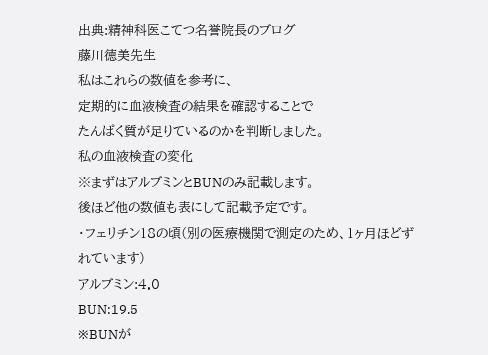出典:精神科医こてつ名誉院長のブログ
藤川徳美先生
私はこれらの数値を参考に、
定期的に血液検査の結果を確認することで
たんぱく質が足りているのかを判断しました。
私の血液検査の変化
※まずはアルブミンとBUNのみ記載します。
後ほど他の数値も表にして記載予定です。
・フェリチン18の頃(別の医療機関で測定のため、1ヶ月ほどずれています)
アルブミン:4.0
BUN:19.5
※BUNが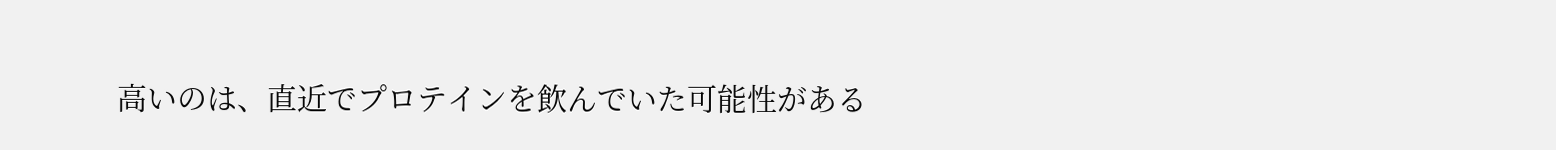高いのは、直近でプロテインを飲んでいた可能性がある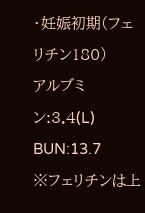・妊娠初期(フェリチン180)
アルブミン:3.4(L)
BUN:13.7
※フェリチンは上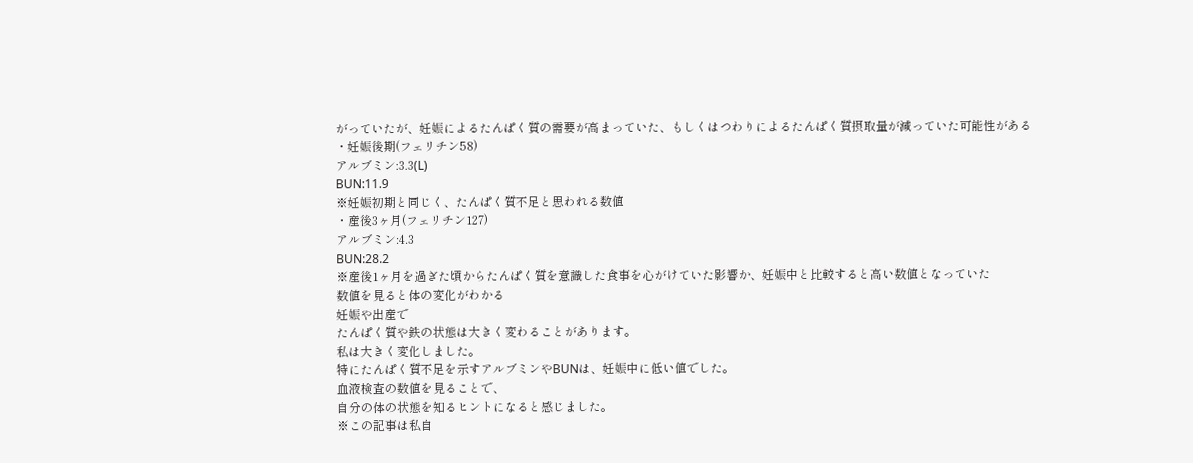がっていたが、妊娠によるたんぱく質の需要が高まっていた、もしくはつわりによるたんぱく質摂取量が減っていた可能性がある
・妊娠後期(フェリチン58)
アルブミン:3.3(L)
BUN:11.9
※妊娠初期と同じく、たんぱく質不足と思われる数値
・産後3ヶ月(フェリチン127)
アルブミン:4.3
BUN:28.2
※産後1ヶ月を過ぎた頃からたんぱく質を意識した食事を心がけていた影響か、妊娠中と比較すると高い数値となっていた
数値を見ると体の変化がわかる
妊娠や出産で
たんぱく質や鉄の状態は大きく変わることがあります。
私は大きく変化しました。
特にたんぱく質不足を示すアルブミンやBUNは、妊娠中に低い値でした。
血液検査の数値を見ることで、
自分の体の状態を知るヒントになると感じました。
※この記事は私自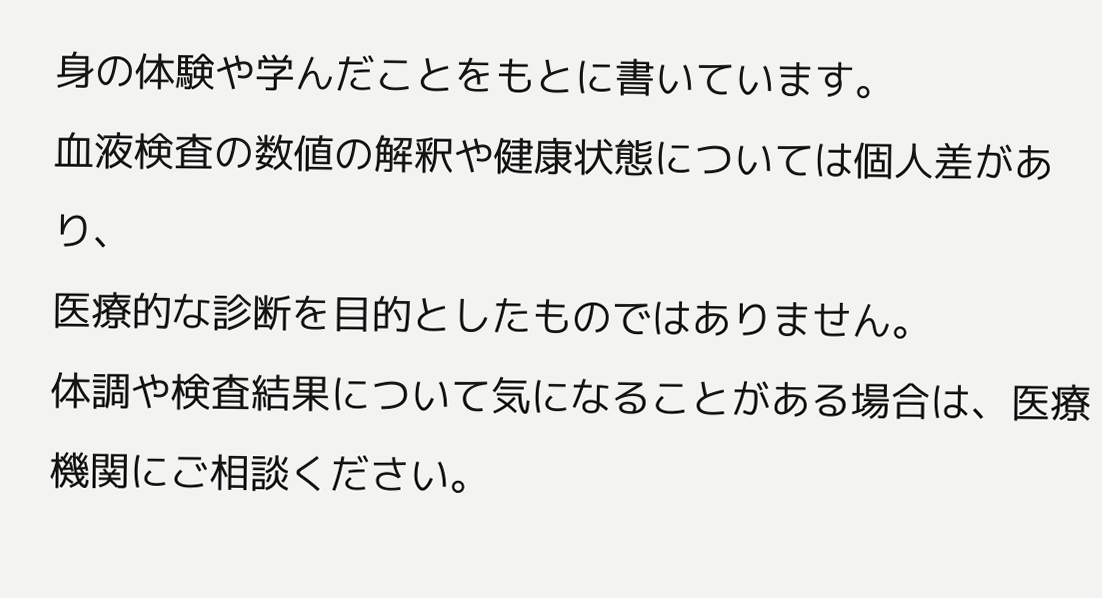身の体験や学んだことをもとに書いています。
血液検査の数値の解釈や健康状態については個人差があり、
医療的な診断を目的としたものではありません。
体調や検査結果について気になることがある場合は、医療機関にご相談ください。